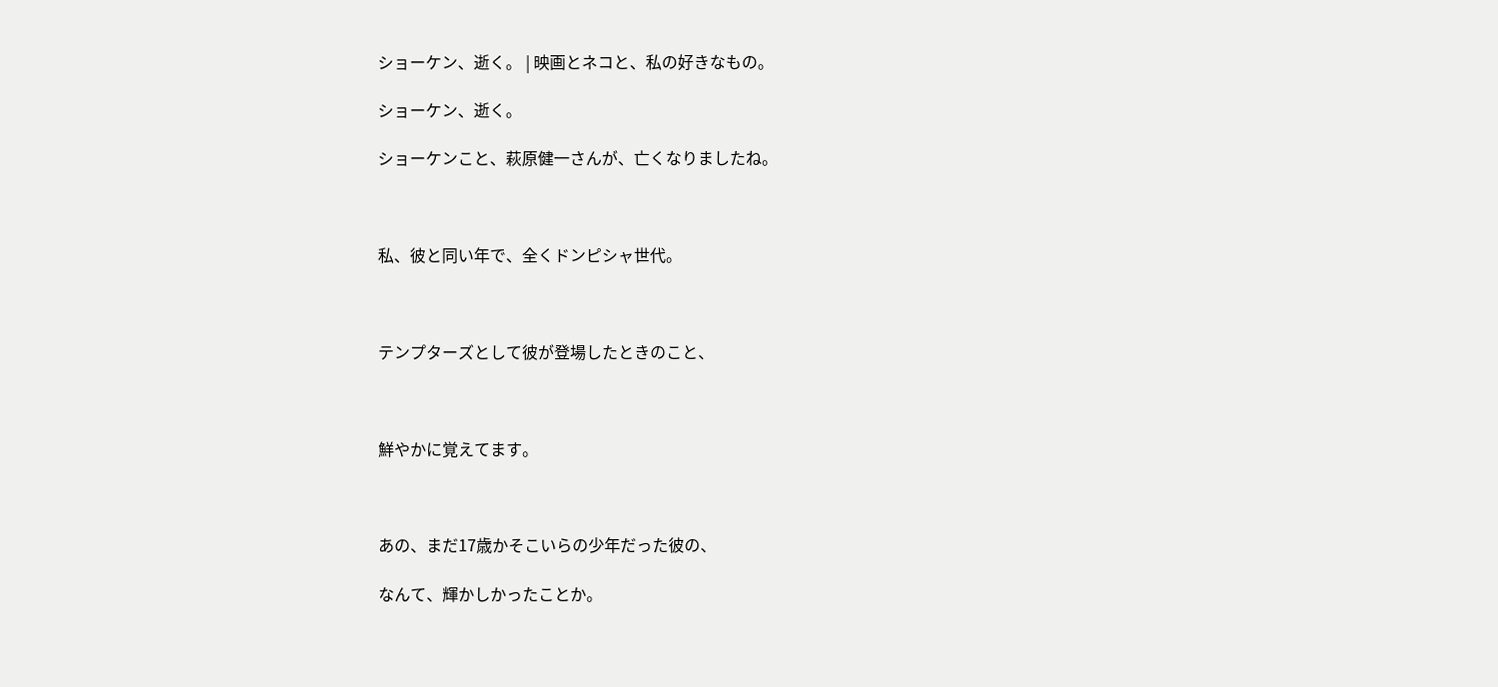ショーケン、逝く。 | 映画とネコと、私の好きなもの。

ショーケン、逝く。

ショーケンこと、萩原健一さんが、亡くなりましたね。



私、彼と同い年で、全くドンピシャ世代。



テンプターズとして彼が登場したときのこと、



鮮やかに覚えてます。



あの、まだ17歳かそこいらの少年だった彼の、

なんて、輝かしかったことか。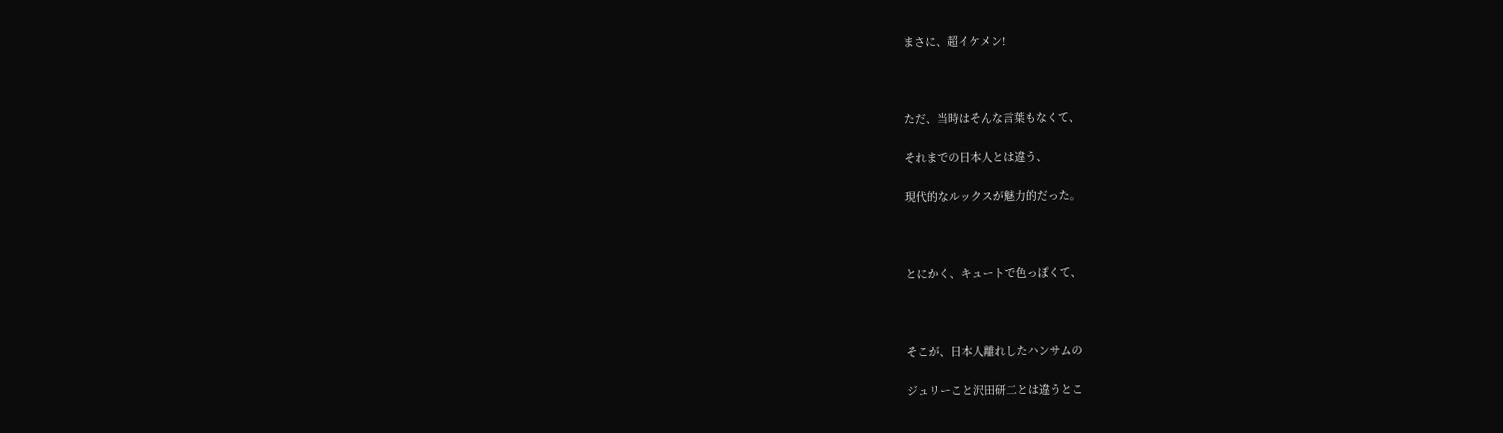まさに、超イケメン!



ただ、当時はそんな言葉もなくて、

それまでの日本人とは違う、

現代的なルックスが魅力的だった。



とにかく、キュートで色っぽくて、



そこが、日本人離れしたハンサムの

ジュリーこと沢田研二とは違うとこ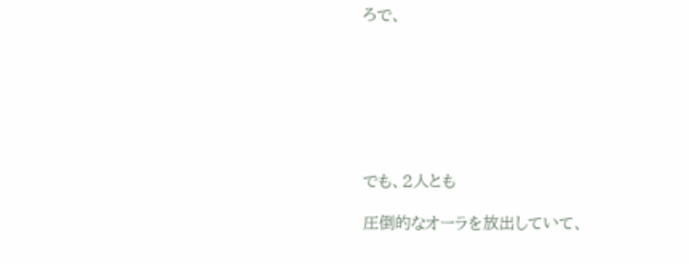ろで、







でも、2人とも

圧倒的なオーラを放出していて、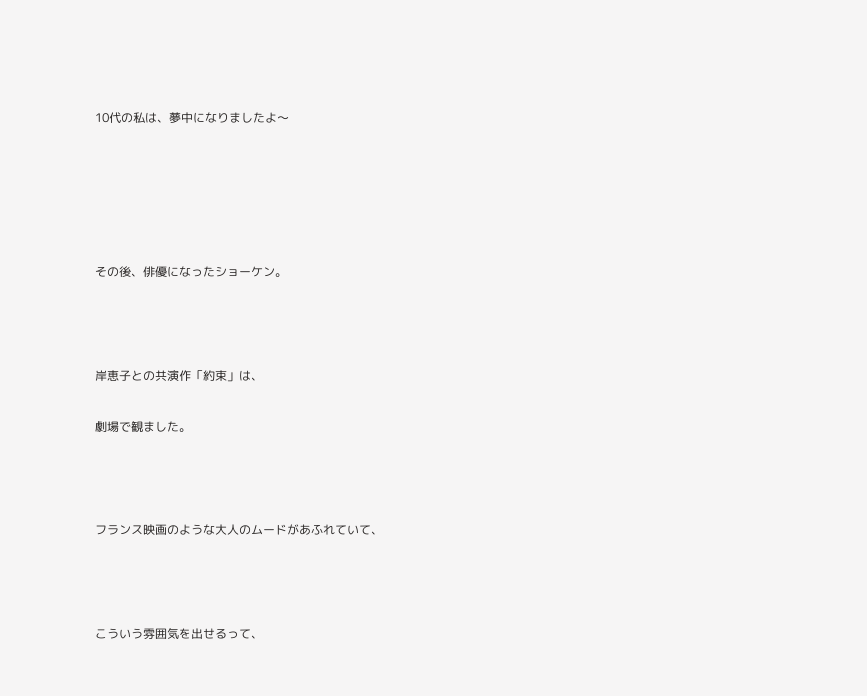10代の私は、夢中になりましたよ〜





その後、俳優になったショーケン。



岸恵子との共演作「約束」は、

劇場で観ました。



フランス映画のような大人のムードがあふれていて、



こういう雰囲気を出せるって、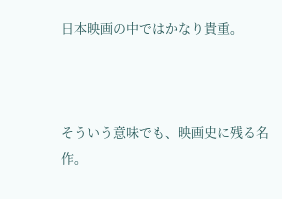日本映画の中ではかなり貴重。



そういう意味でも、映画史に残る名作。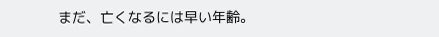まだ、亡くなるには早い年齢。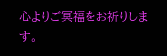心よりご冥福をお祈りします。